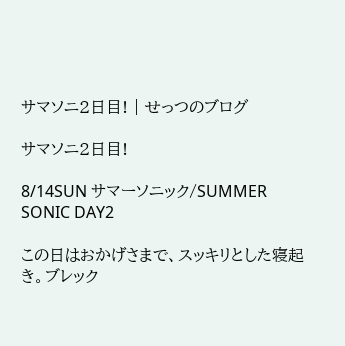サマソニ2日目! | せっつのブログ

サマソニ2日目!

8/14SUN サマーソニック/SUMMER SONIC DAY2

この日はおかげさまで、スッキリとした寝起き。ブレック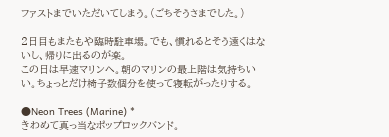ファストまでいただいてしまう。(ごちそうさまでした。)

2日目もまたもや臨時駐車場。でも、慣れるとそう遠くはないし、帰りに出るのが楽。
この日は早速マリンへ。朝のマリンの最上階は気持ちいい。ちょっとだけ椅子数個分を使って寝転がったりする。

●Neon Trees (Marine) *
きわめて真っ当なポップロックバンド。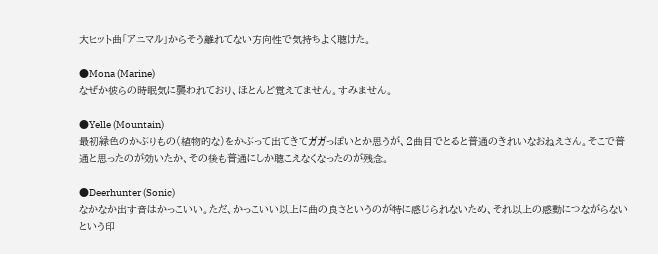大ヒット曲「アニマル」からそう離れてない方向性で気持ちよく聴けた。

●Mona (Marine)
なぜか彼らの時眠気に襲われており、ほとんど覚えてません。すみません。

●Yelle (Mountain)
最初緑色のかぶりもの(植物的な)をかぶって出てきてガガっぽいとか思うが、2曲目でとると普通のきれいなおねえさん。そこで普通と思ったのが効いたか、その後も普通にしか聴こえなくなったのが残念。

●Deerhunter (Sonic)
なかなか出す音はかっこいい。ただ、かっこいい以上に曲の良さというのが特に感じられないため、それ以上の感動につながらないという印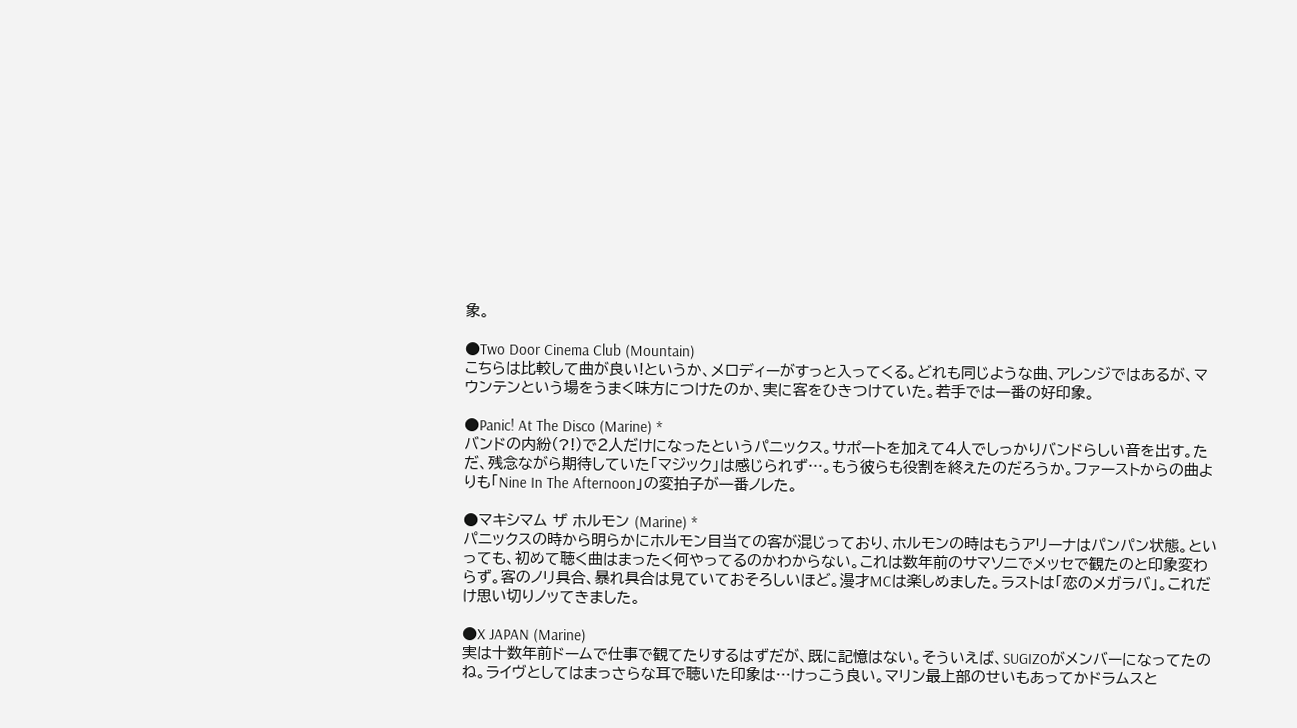象。

●Two Door Cinema Club (Mountain)
こちらは比較して曲が良い!というか、メロディーがすっと入ってくる。どれも同じような曲、アレンジではあるが、マウンテンという場をうまく味方につけたのか、実に客をひきつけていた。若手では一番の好印象。

●Panic! At The Disco (Marine) *
バンドの内紛(?!)で2人だけになったというパニックス。サポートを加えて4人でしっかりバンドらしい音を出す。ただ、残念ながら期待していた「マジック」は感じられず…。もう彼らも役割を終えたのだろうか。ファーストからの曲よりも「Nine In The Afternoon」の変拍子が一番ノレた。

●マキシマム ザ ホルモン (Marine) *
パニックスの時から明らかにホルモン目当ての客が混じっており、ホルモンの時はもうアリーナはパンパン状態。といっても、初めて聴く曲はまったく何やってるのかわからない。これは数年前のサマソニでメッセで観たのと印象変わらず。客のノリ具合、暴れ具合は見ていておそろしいほど。漫才MCは楽しめました。ラストは「恋のメガラバ」。これだけ思い切りノッてきました。

●X JAPAN (Marine)
実は十数年前ドームで仕事で観てたりするはずだが、既に記憶はない。そういえば、SUGIZOがメンバーになってたのね。ライヴとしてはまっさらな耳で聴いた印象は…けっこう良い。マリン最上部のせいもあってかドラムスと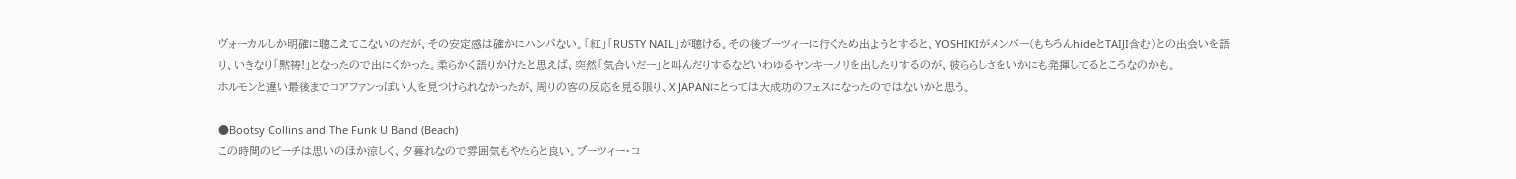ヴォーカルしか明確に聴こえてこないのだが、その安定感は確かにハンパない。「紅」「RUSTY NAIL」が聴ける。その後ブーツィーに行くため出ようとすると、YOSHIKIがメンバー(もちろんhideとTAIJI含む)との出会いを語り、いきなり「黙祷!」となったので出にくかった。柔らかく語りかけたと思えば、突然「気合いだー」と叫んだりするなどいわゆるヤンキーノリを出したりするのが、彼ららしさをいかにも発揮してるところなのかも。
ホルモンと違い最後までコアファンっぽい人を見つけられなかったが、周りの客の反応を見る限り、X JAPANにとっては大成功のフェスになったのではないかと思う。

●Bootsy Collins and The Funk U Band (Beach)
この時間のビーチは思いのほか涼しく、夕暮れなので雰囲気もやたらと良い。ブーツィー・コ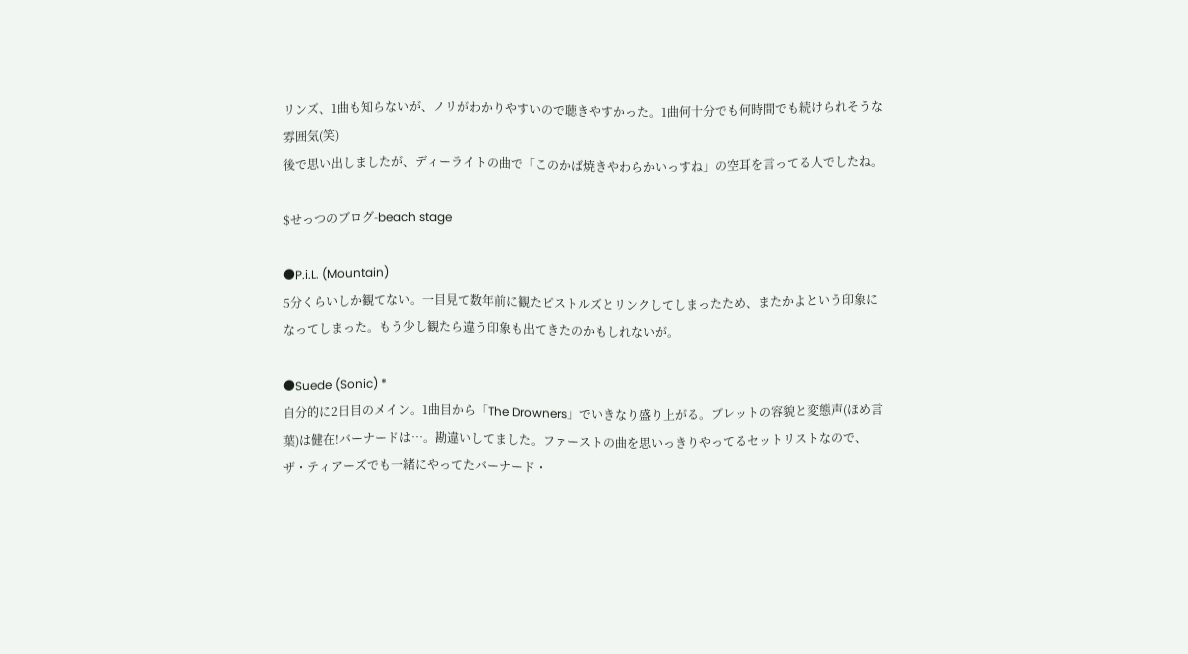リンズ、1曲も知らないが、ノリがわかりやすいので聴きやすかった。1曲何十分でも何時間でも続けられそうな雰囲気(笑)
後で思い出しましたが、ディーライトの曲で「このかば焼きやわらかいっすね」の空耳を言ってる人でしたね。

$せっつのブログ-beach stage

●P.i.L. (Mountain)
5分くらいしか観てない。一目見て数年前に観たピストルズとリンクしてしまったため、またかよという印象になってしまった。もう少し観たら違う印象も出てきたのかもしれないが。

●Suede (Sonic) *
自分的に2日目のメイン。1曲目から「The Drowners」でいきなり盛り上がる。ブレットの容貌と変態声(ほめ言葉)は健在!バーナードは…。勘違いしてました。ファーストの曲を思いっきりやってるセットリストなので、ザ・ティアーズでも一緒にやってたバーナード・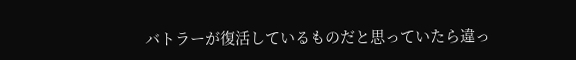バトラーが復活しているものだと思っていたら違っ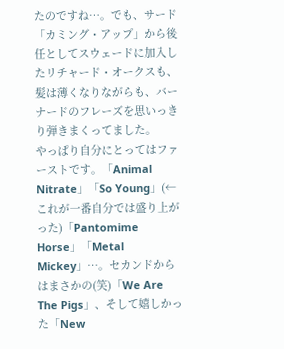たのですね…。でも、サード「カミング・アップ」から後任としてスウェードに加入したリチャード・オークスも、髪は薄くなりながらも、バーナードのフレーズを思いっきり弾きまくってました。
やっぱり自分にとってはファーストです。「Animal Nitrate」「So Young」(←これが一番自分では盛り上がった)「Pantomime Horse」「Metal Mickey」…。セカンドからはまさかの(笑)「We Are The Pigs」、そして嬉しかった「New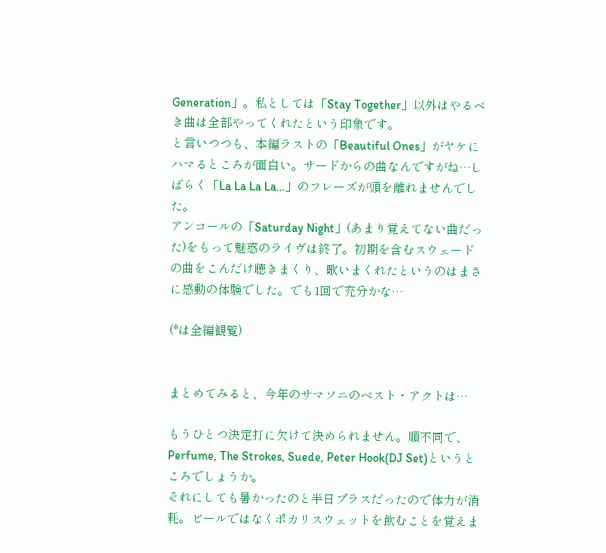Generation」。私としては「Stay Together」以外はやるべき曲は全部やってくれたという印象です。
と言いつつも、本編ラストの「Beautiful Ones」がヤケにハマるところが面白い。サードからの曲なんですがね…しばらく「La La La La...」のフレーズが頭を離れませんでした。
アンコールの「Saturday Night」(あまり覚えてない曲だった)をもって魅惑のライヴは終了。初期を含むスウェードの曲をこんだけ聴きまくり、歌いまくれたというのはまさに感動の体験でした。でも1回で充分かな…

(*は全編観覧)


まとめてみると、今年のサマソニのベスト・アクトは…

もうひとつ決定打に欠けて決められません。順不同で、Perfume, The Strokes, Suede, Peter Hook(DJ Set)というところでしょうか。
それにしても暑かったのと半日プラスだったので体力が消耗。ビールではなくポカリスウェットを飲むことを覚えま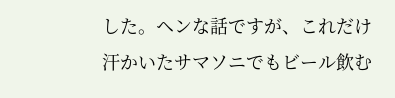した。ヘンな話ですが、これだけ汗かいたサマソニでもビール飲む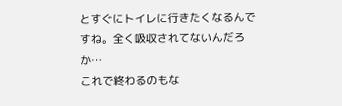とすぐにトイレに行きたくなるんですね。全く吸収されてないんだろか…
これで終わるのもな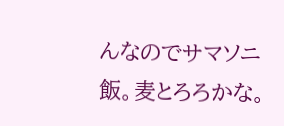んなのでサマソニ飯。麦とろろかな。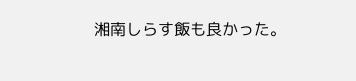湘南しらす飯も良かった。